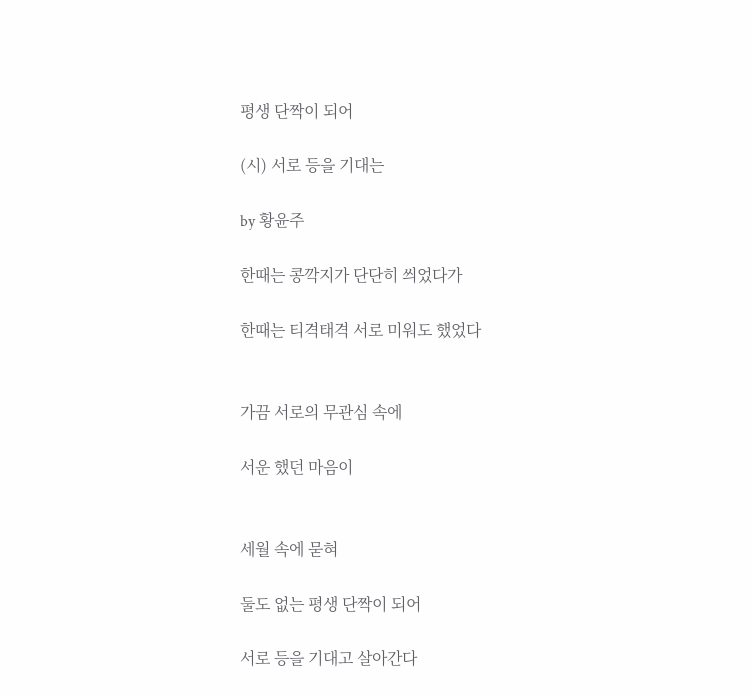평생 단짝이 되어

(시) 서로 등을 기대는

by 황윤주

한때는 콩깍지가 단단히 씌었다가

한때는 티격태격 서로 미워도 했었다


가끔 서로의 무관심 속에

서운 했던 마음이


세월 속에 묻혀

둘도 없는 평생 단짝이 되어

서로 등을 기대고 살아간다